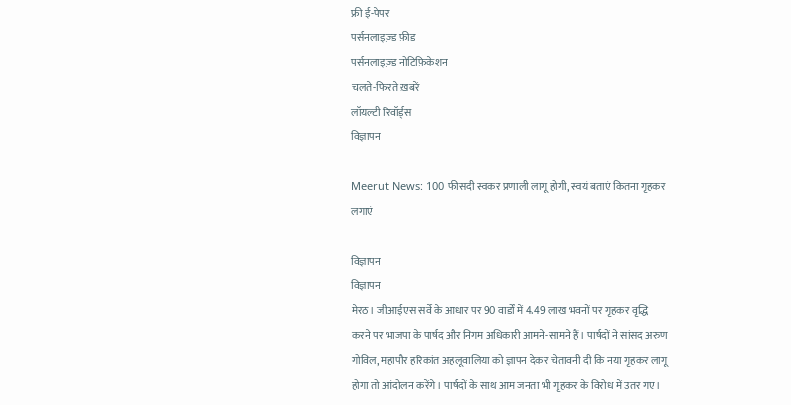फ्री ई-पेपर
पर्सनलाइज़्ड फ़ीड
पर्सनलाइज़्ड नोटिफ़िकेशन
चलते-फिरते ख़बरें
लॉयल्टी रिवॉर्ड्स
विज्ञापन

Meerut News: 100 फीसदी स्वकर प्रणाली लागू होगी, स्वयं बताएं कितना गृहकर लगाएं

विज्ञापन
विज्ञापन
मेरठ। जीआईएस सर्वे के आधार पर 90 वार्डों में 4.49 लाख भवनों पर गृहकर वृद्धि करने पर भाजपा के पार्षद और निगम अधिकारी आमने-सामने हैं। पार्षदों ने सांसद अरुण गोविल, महापौर हरिकांत अहलूवालिया को ज्ञापन देकर चेतावनी दी कि नया गृहकर लागू होगा तो आंदोलन करेंगे। पार्षदों के साथ आम जनता भी गृहकर के विरोध में उतर गए।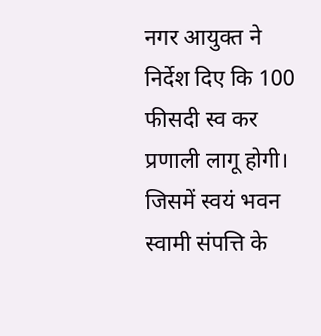नगर आयुक्त ने निर्देश दिए कि 100 फीसदी स्व कर प्रणाली लागू होगी। जिसमें स्वयं भवन स्वामी संपत्ति के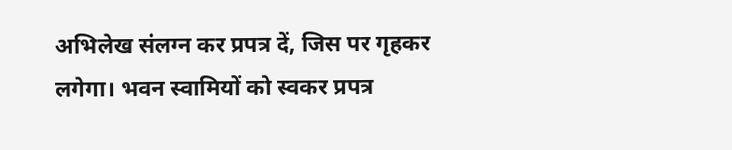अभिलेख संलग्न कर प्रपत्र दें, जिस पर गृहकर लगेगा। भवन स्वामियों को स्वकर प्रपत्र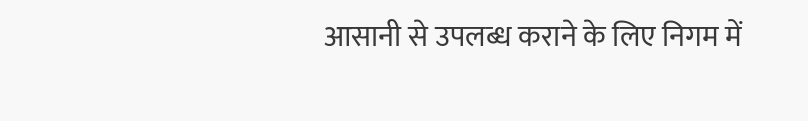आसानी से उपलब्ध कराने के लिए निगम में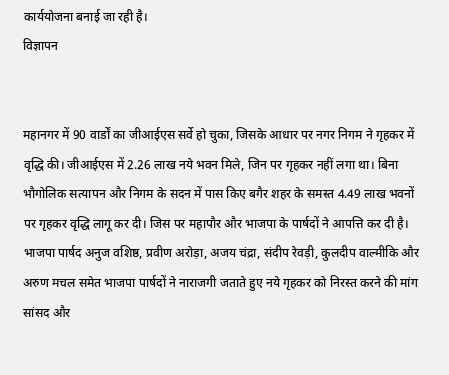कार्ययोजना बनाई जा रही है।
विज्ञापन


महानगर में 90 वार्डों का जीआईएस सर्वे हो चुका, जिसके आधार पर नगर निगम ने गृहकर में वृद्धि की। जीआईएस में 2.26 लाख नये भवन मिले, जिन पर गृहकर नहीं लगा था। बिना भौगोलिक सत्यापन और निगम के सदन में पास किए बगैर शहर के समस्त 4.49 लाख भवनों पर गृहकर वृद्धि लागू कर दी। जिस पर महापौर और भाजपा के पार्षदों ने आपत्ति कर दी है। भाजपा पार्षद अनुज वशिष्ठ, प्रवीण अरोड़ा, अजय चंद्रा, संदीप रेवड़ी, कुलदीप वाल्मीकि और अरुण मचल समेत भाजपा पार्षदों ने नाराजगी जताते हुए नये गृहकर को निरस्त करने की मांग सांसद और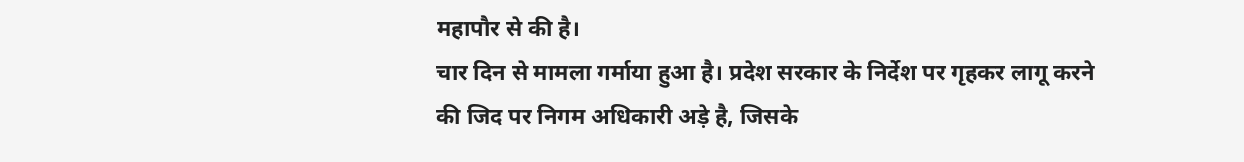महापौर से की है।
चार दिन से मामला गर्माया हुआ है। प्रदेश सरकार के निर्देश पर गृहकर लागू करने की जिद पर निगम अधिकारी अड़े है, जिसके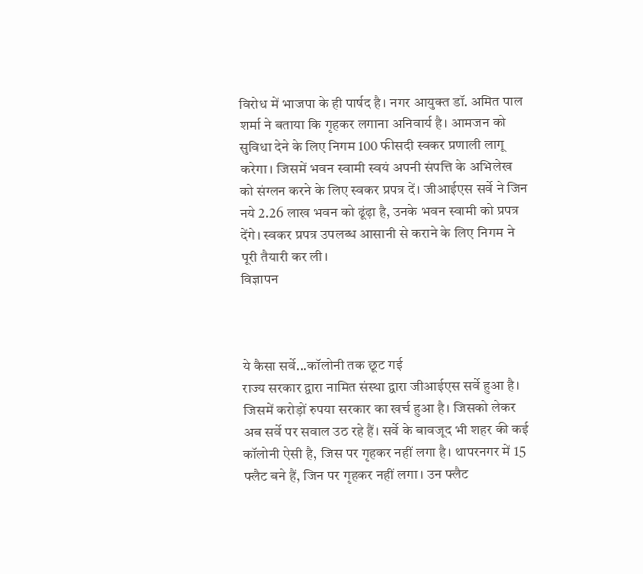विरोध में भाजपा के ही पार्षद है। नगर आयुक्त डॉ. अमित पाल शर्मा ने बताया कि गृहकर लगाना अनिवार्य है। आमजन को सुविधा देने के लिए निगम 100 फीसदी स्वकर प्रणाली लागू करेगा। जिसमें भवन स्वामी स्वयं अपनी संपत्ति के अभिलेख को संग्लन करने के लिए स्वकर प्रपत्र दें। जीआईएस सर्वे ने जिन नये 2.26 लाख भवन को ढूंढ़ा है, उनके भवन स्वामी को प्रपत्र देंगे। स्वकर प्रपत्र उपलब्ध आसानी से कराने के लिए निगम ने पूरी तैयारी कर ली।
विज्ञापन



ये कैसा सर्वे...कॉलोनी तक छूट गई
राज्य सरकार द्वारा नामित संस्था द्वारा जीआईएस सर्वे हुआ है। जिसमें करोड़ों रुपया सरकार का खर्च हुआ है। जिसको लेकर अब सर्वे पर सवाल उठ रहे हैं। सर्वे के बावजूद भी शहर की कई कॉलोनी ऐसी है, जिस पर गृहकर नहीं लगा है। थापरनगर में 15 फ्लैट बने हैं, जिन पर गृहकर नहीं लगा। उन फ्लैट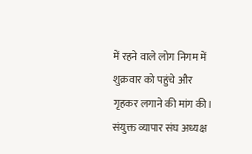में रहने वाले लोग निगम में शुक्रवार को पहुंचे और गृहकर लगाने की मांग की। संयुक्त व्यापार संघ अध्यक्ष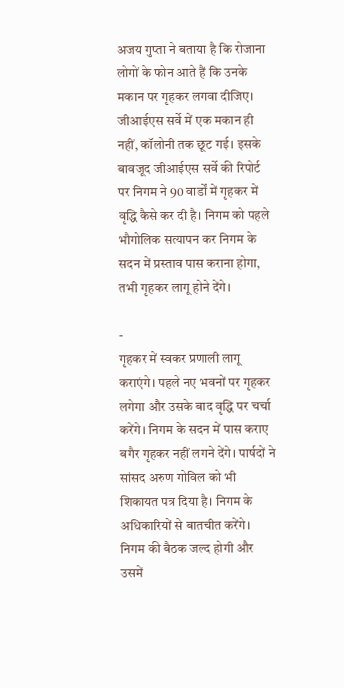अजय गुप्ता ने बताया है कि रोजाना लोगों के फोन आते हैं कि उनके मकान पर गृहकर लगवा दीजिए। जीआईएस सर्वे में एक मकान ही नहीं, कॉलोनी तक छूट गई। इसके बावजूद जीआईएस सर्वे की रिपोर्ट पर निगम ने 90 वार्डों में गृहकर में वृद्धि कैसे कर दी है। निगम को पहले भौगोलिक सत्यापन कर निगम के सदन में प्रस्ताव पास कराना होगा, तभी गृहकर लागू होने देंगे।

-
गृहकर में स्वकर प्रणाली लागू कराएंगे। पहले नए भवनों पर गृहकर लगेगा और उसके बाद वृद्धि पर चर्चा करेंगे। निगम के सदन में पास कराए बगैर गृहकर नहीं लगने देंगे। पार्षदों ने सांसद अरुण गोविल को भी शिकायत पत्र दिया है। निगम के अधिकारियों से बातचीत करेंगे। निगम की बैठक जल्द होगी और उसमें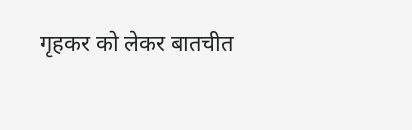गृहकर को लेकर बातचीत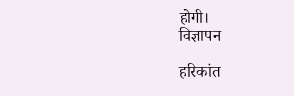होगी।
विज्ञापन

हरिकांत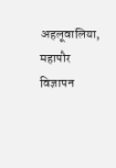अहलूवालिया, महापौर
विज्ञापन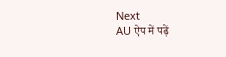Next
AU ऐप में पढ़ें